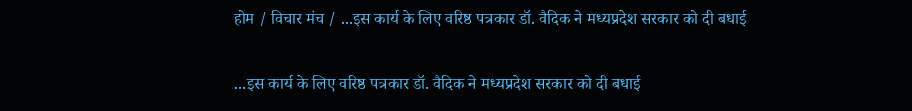होम / विचार मंच / ...इस कार्य के लिए वरिष्ठ पत्रकार डॉ. वैदिक ने मध्यप्रदेश सरकार को दी बधाई

...इस कार्य के लिए वरिष्ठ पत्रकार डॉ. वैदिक ने मध्यप्रदेश सरकार को दी बधाई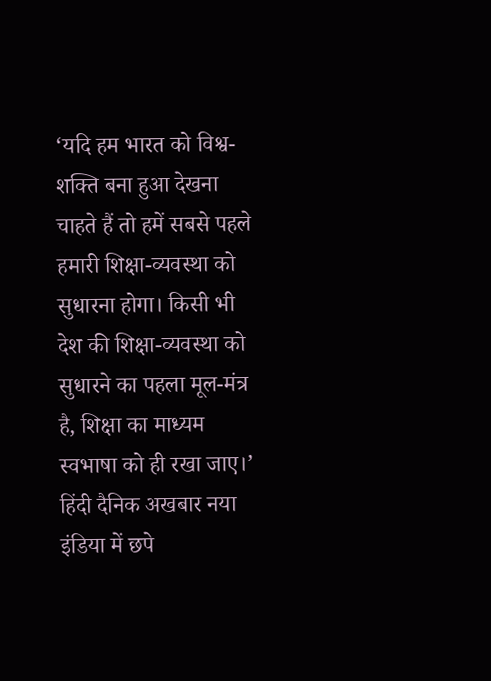‘यदि हम भारत को विश्व-शक्ति बना हुआ देखना चाहते हैं तो हमें सबसे पहले हमारी शिक्षा-व्यवस्था को सुधारना होगा। किसी भी देश की शिक्षा-व्यवस्था को सुधारने का पहला मूल-मंत्र है, शिक्षा का माध्यम स्वभाषा को ही रखा जाए।’ हिंदी दैनिक अखबार नया इंडिया में छपे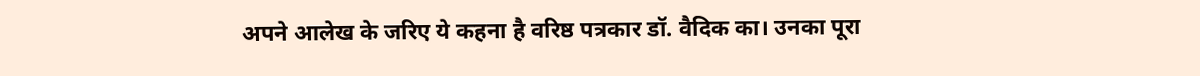अपने आलेख के जरिए ये कहना है वरिष्ठ पत्रकार डॉ. वैदिक का। उनका पूरा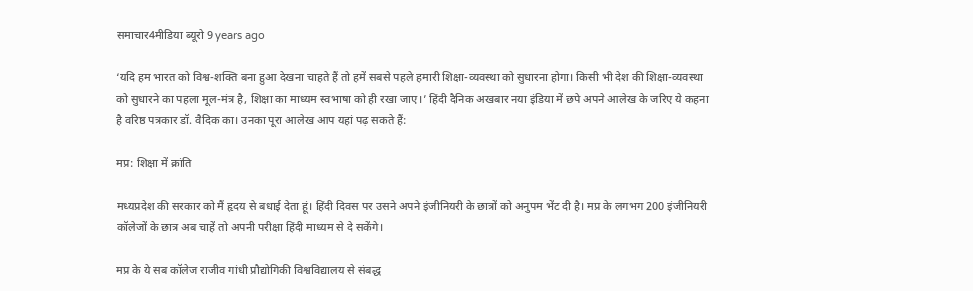समाचार4मीडिया ब्यूरो 9 years ago

‘यदि हम भारत को विश्व-शक्ति बना हुआ देखना चाहते हैं तो हमें सबसे पहले हमारी शिक्षा-व्यवस्था को सुधारना होगा। किसी भी देश की शिक्षा-व्यवस्था को सुधारने का पहला मूल-मंत्र है, शिक्षा का माध्यम स्वभाषा को ही रखा जाए।’ हिंदी दैनिक अखबार नया इंडिया में छपे अपने आलेख के जरिए ये कहना है वरिष्ठ पत्रकार डॉ. वैदिक का। उनका पूरा आलेख आप यहां पढ़ सकते हैं:

मप्र: शिक्षा में क्रांति

मध्यप्रदेश की सरकार को मैं हृदय से बधाई देता हूं। हिंदी दिवस पर उसने अपने इंजीनियरी के छात्रों को अनुपम भेंट दी है। मप्र के लगभग 200 इंजीनियरी कॉलेजों के छात्र अब चाहें तो अपनी परीक्षा हिंदी माध्यम से दे सकेंगे।

मप्र के ये सब कॉलेज राजीव गांधी प्रौद्योगिकी विश्वविद्यालय से संबद्ध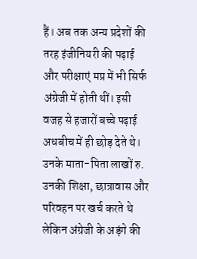हैं। अब तक अन्य प्रदेशों की तरह इंजीनियरी की पढ़ाई और परीक्षाएं मप्र में भी सिर्फ अंग्रेजी में होती थीं। इसी वजह से हजारों बच्चे पढ़ाई अधबीच में ही छोड़ देते थे। उनके माता-पिता लाखों रु. उनकी शिक्षा, छात्रावास और परिवहन पर खर्च करते थे लेकिन अंग्रेजी के अड़ंगे की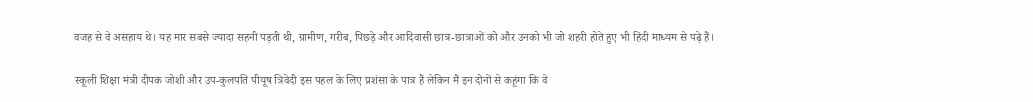वजह से वे असहाय थे। यह मार सबसे ज्यादा सहनी पड़ती थी, ग्रामीण, गरीब, पिछड़े और आदिवासी छात्र-छात्राओं को और उनको भी जो शहरी होते हुए भी हिंदी माध्यम से पढ़े हैं।

स्कूली शिक्षा मंत्री दीपक जोशी और उप-कुलपति पीयूष त्रिवेदी इस पहल के लिए प्रशंसा के पात्र हैं लेकिन मैं इन दोनों से कहूंगा कि वे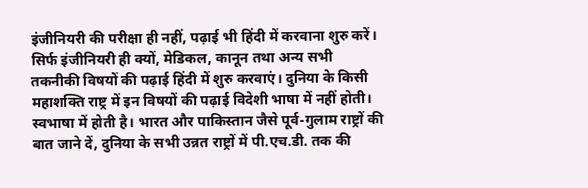इंजीनियरी की परीक्षा ही नहीं, पढ़ाई भी हिंदी में करवाना शुरु करें। सिर्फ इंजीनियरी ही क्यों, मेडिकल, कानून तथा अन्य सभी तकनीकी विषयों की पढ़ाई हिंदी में शुरु करवाएं। दुनिया के किसी महाशक्ति राष्ट्र में इन विषयों की पढ़ाई विदेशी भाषा में नहीं होती। स्वभाषा में होती है। भारत और पाकिस्तान जैसे पूर्व-गुलाम राष्ट्रों की बात जाने दें, दुनिया के सभी उन्नत राष्ट्रों में पी.एच.डी. तक की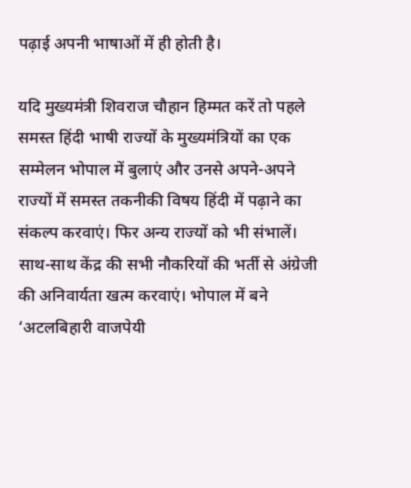पढ़ाई अपनी भाषाओं में ही होती है।

यदि मुख्यमंत्री शिवराज चौहान हिम्मत करें तो पहले समस्त हिंदी भाषी राज्यों के मुख्यमंत्रियों का एक सम्मेलन भोपाल में बुलाएं और उनसे अपने-अपने राज्यों में समस्त तकनीकी विषय हिंदी में पढ़ाने का संकल्प करवाएं। फिर अन्य राज्यों को भी संभालें। साथ-साथ केंद्र की सभी नौकरियों की भर्ती से अंग्रेजी की अनिवार्यता खत्म करवाएं। भोपाल में बने ‘अटलबिहारी वाजपेयी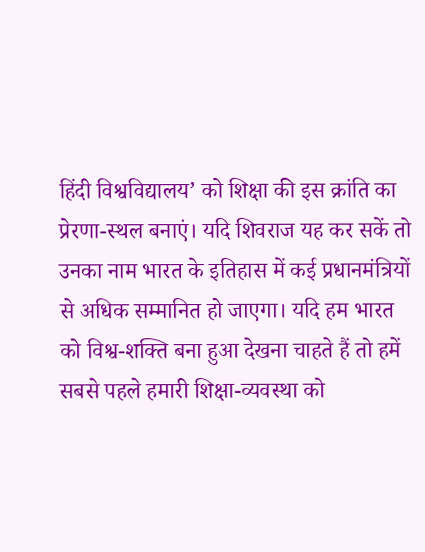हिंदी विश्वविद्यालय’ को शिक्षा की इस क्रांति का प्रेरणा-स्थल बनाएं। यदि शिवराज यह कर सकें तो उनका नाम भारत के इतिहास में कई प्रधानमंत्रियों से अधिक सम्मानित हो जाएगा। यदि हम भारत को विश्व-शक्ति बना हुआ देखना चाहते हैं तो हमें सबसे पहले हमारी शिक्षा-व्यवस्था को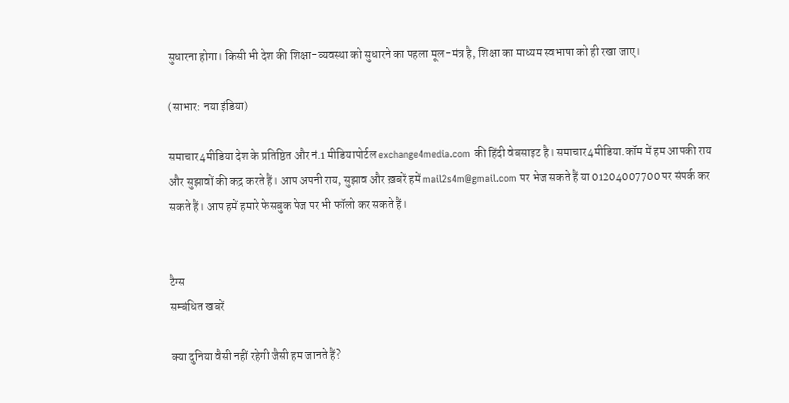सुधारना होगा। किसी भी देश की शिक्षा-व्यवस्था को सुधारने का पहला मूल-मंत्र है, शिक्षा का माध्यम स्वभाषा को ही रखा जाए।

(साभार: नया इंडिया)

समाचार4मीडिया देश के प्रतिष्ठित और नं.1 मीडियापोर्टल exchange4media.com की हिंदी वेबसाइट है। समाचार4मीडिया.कॉम में हम आपकी राय और सुझावों की कद्र करते हैं। आप अपनी राय, सुझाव और ख़बरें हमें mail2s4m@gmail.com पर भेज सकते हैं या 01204007700 पर संपर्क कर सकते हैं। आप हमें हमारे फेसबुक पेज पर भी फॉलो कर सकते हैं।


टैग्स
सम्बंधित खबरें

क्या दुनिया वैसी नहीं रहेगी जैसी हम जानते हैं?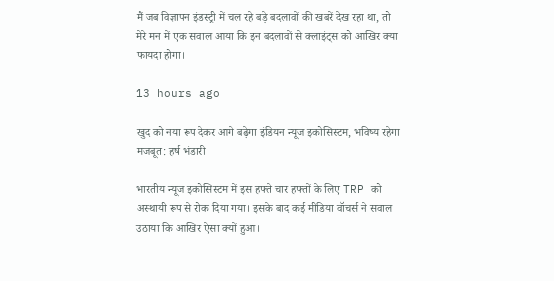मैं जब विज्ञापन इंडस्ट्री में चल रहे बड़े बदलावों की खबरें देख रहा था, तो मेरे मन में एक सवाल आया कि इन बदलावों से क्लाइंट्स को आखिर क्या फायदा होगा।

13 hours ago

खुद को नया रूप देकर आगे बढ़ेगा इंडियन न्यूज इकोसिस्टम, भविष्य रहेगा मजबूत: हर्ष भंडारी

भारतीय न्यूज इकोसिस्टम में इस हफ्ते चार हफ्तों के लिए TRP को अस्थायी रूप से रोक दिया गया। इसके बाद कई मीडिया वॉचर्स ने सवाल उठाया कि आखिर ऐसा क्यों हुआ।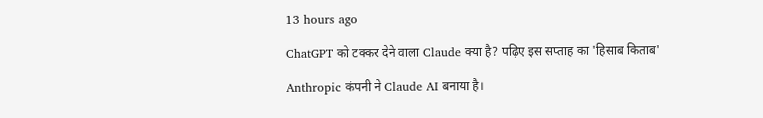13 hours ago

ChatGPT को टक्कर देने वाला Claude क्या है? पढ़िए इस सप्ताह का 'हिसाब किताब'

Anthropic कंपनी ने Claude AI बनाया है।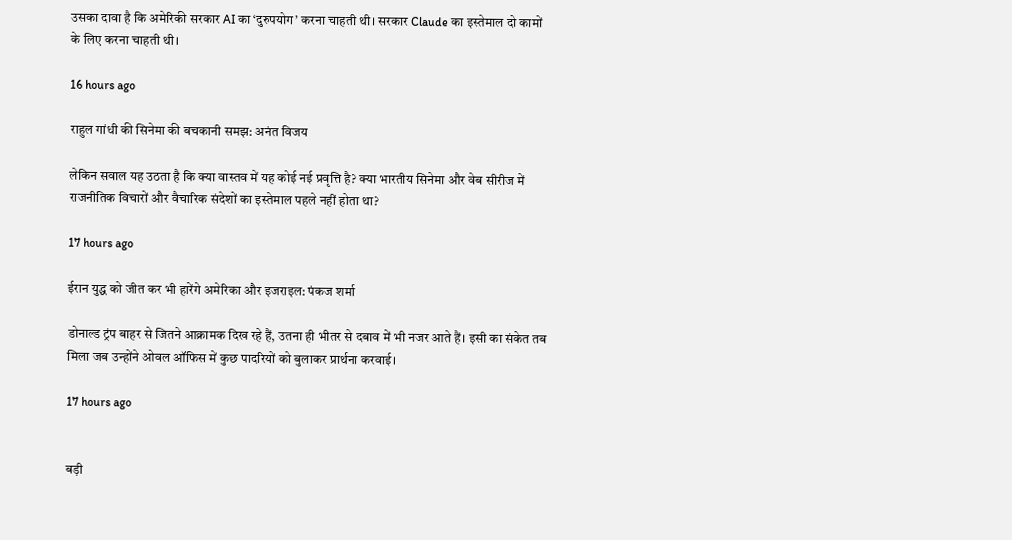उसका दावा है कि अमेरिकी सरकार AI का ‘दुरुपयोग’ करना चाहती थी। सरकार Claude का इस्तेमाल दो कामों के लिए करना चाहती थी।

16 hours ago

राहुल गांधी की सिनेमा की बचकानी समझ: अनंत विजय

लेकिन सवाल यह उठता है कि क्या वास्तव में यह कोई नई प्रवृत्ति है? क्या भारतीय सिनेमा और वेब सीरीज में राजनीतिक विचारों और वैचारिक संदेशों का इस्तेमाल पहले नहीं होता था?

17 hours ago

ईरान युद्ध को जीत कर भी हारेंगे अमेरिका और इजराइल: पंकज शर्मा

डोनाल्ड ट्रंप बाहर से जितने आक्रामक दिख रहे हैं, उतना ही भीतर से दबाव में भी नजर आते हैं। इसी का संकेत तब मिला जब उन्होंने ओवल ऑफिस में कुछ पादरियों को बुलाकर प्रार्थना करवाई।

17 hours ago


बड़ी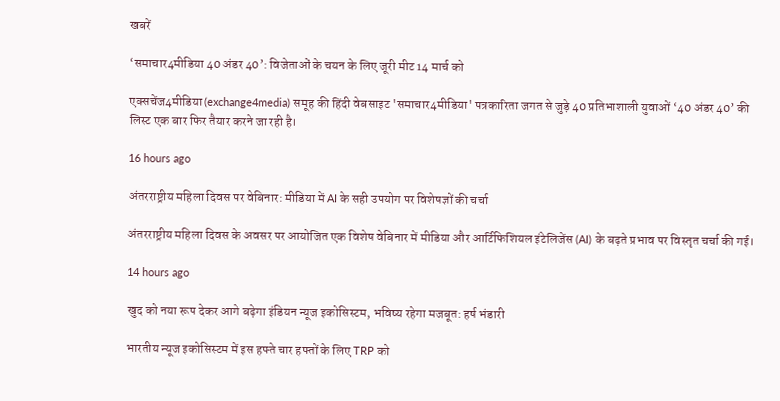खबरें

‘समाचार4मीडिया 40 अंडर 40’: विजेताओं के चयन के लिए जूरी मीट 14 मार्च को

एक्सचेंज4मीडिया (exchange4media) समूह की हिंदी वेबसाइट 'समाचार4मीडिया' पत्रकारिता जगत से जुड़े 40 प्रतिभाशाली युवाओं ‘40 अंडर 40’ की लिस्ट एक बार फिर तैयार करने जा रही है।

16 hours ago

अंतरराष्ट्रीय महिला दिवस पर वेबिनार: मीडिया में AI के सही उपयोग पर विशेषज्ञों की चर्चा

अंतरराष्ट्रीय महिला दिवस के अवसर पर आयोजित एक विशेष वेबिनार में मीडिया और आर्टिफिशियल इंटेलिजेंस (AI) के बढ़ते प्रभाव पर विस्तृत चर्चा की गई।

14 hours ago

खुद को नया रूप देकर आगे बढ़ेगा इंडियन न्यूज इकोसिस्टम, भविष्य रहेगा मजबूत: हर्ष भंडारी

भारतीय न्यूज इकोसिस्टम में इस हफ्ते चार हफ्तों के लिए TRP को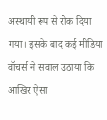अस्थायी रूप से रोक दिया गया। इसके बाद कई मीडिया वॉचर्स ने सवाल उठाया कि आखिर ऐसा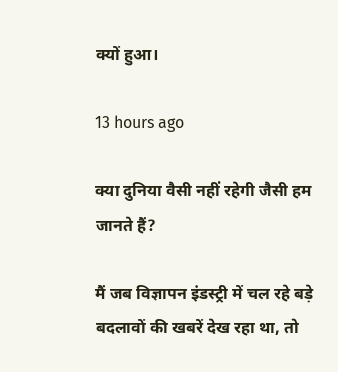क्यों हुआ।

13 hours ago

क्या दुनिया वैसी नहीं रहेगी जैसी हम जानते हैं?

मैं जब विज्ञापन इंडस्ट्री में चल रहे बड़े बदलावों की खबरें देख रहा था, तो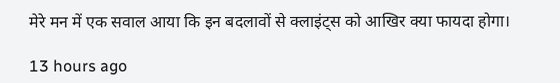मेरे मन में एक सवाल आया कि इन बदलावों से क्लाइंट्स को आखिर क्या फायदा होगा।

13 hours ago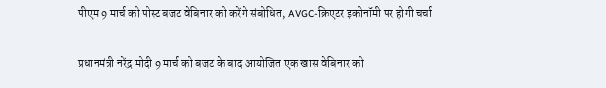पीएम 9 मार्च को पोस्ट बजट वेबिनार को करेंगे संबोधित, AVGC-क्रिएटर इकोनॉमी पर होगी चर्चा

प्रधानमंत्री नरेंद्र मोदी 9 मार्च को बजट के बाद आयोजित एक खास वेबिनार को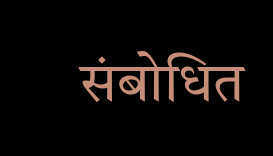संबोधित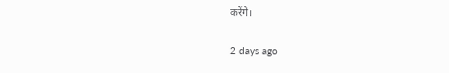करेंगे।

2 days ago